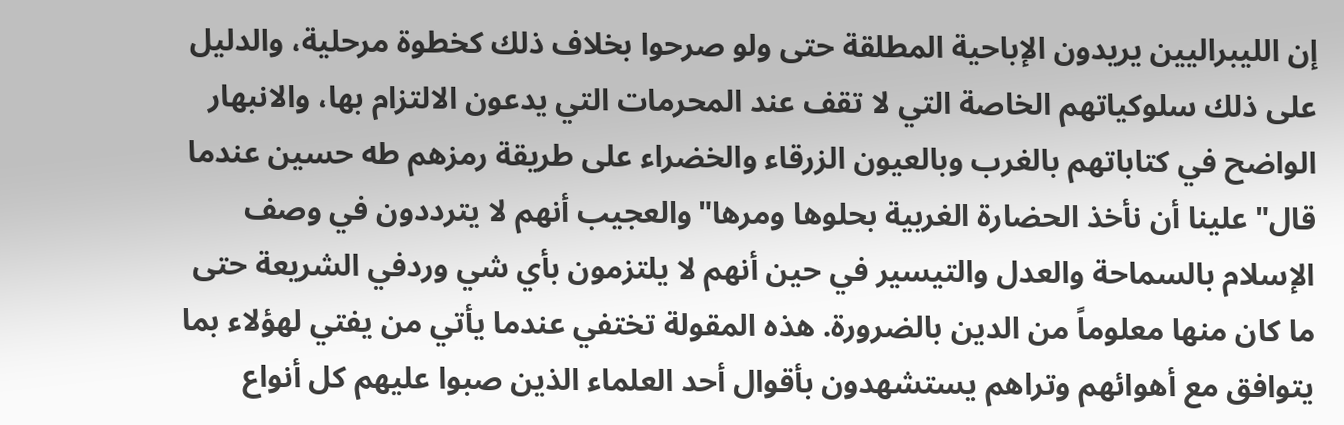إن الليبراليين يريدون الإباحية المطلقة حتى ولو صرحوا بخلاف ذلك كخطوة مرحلية، والدليل على ذلك سلوكياتهم الخاصة التي لا تقف عند المحرمات التي يدعون الالتزام بها، والانبهار الواضح في كتاباتهم بالغرب وبالعيون الزرقاء والخضراء على طريقة رمزهم طه حسين عندما قال"علينا أن نأخذ الحضارة الغربية بحلوها ومرها"والعجيب أنهم لا يترددون في وصف الإسلام بالسماحة والعدل والتيسير في حين أنهم لا يلتزمون بأي شي وردفي الشريعة حتى ما كان منها معلوماً من الدين بالضرورة. هذه المقولة تختفي عندما يأتي من يفتي لهؤلاء بما يتوافق مع أهوائهم وتراهم يستشهدون بأقوال أحد العلماء الذين صبوا عليهم كل أنواع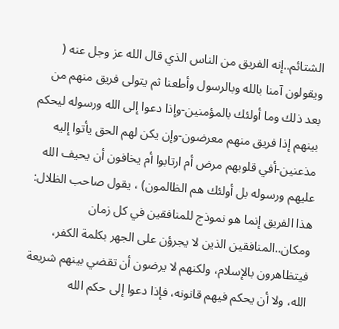الشتائم..إنه الفريق من الناس الذي قال الله عز وجل عنه ( ويقولون آمنا بالله وبالرسول وأطعنا ثم يتولى فريق منهم من بعد ذلك وما أولئك بالمؤمنين-وإذا دعوا إلى الله ورسوله ليحكم بينهم إذا فريق منهم معرضون-وإن يكن لهم الحق يأتوا إليه مذعنين-أفي قلوبهم مرض أم ارتابوا أم يخافون أن يحيف الله عليهم ورسوله بل أولئك هم الظالمون) ، يقول صاحب الظلال: هذا الفريق إنما هو نموذج للمنافقين في كل زمان ومكان..المنافقين الذين لا يجرؤن على الجهر بكلمة الكفر، فيتظاهرون بالإسلام، ولكنهم لا يرضون أن تقضي بينهم شريعة الله، ولا أن يحكم فيهم قانونه، فإذا دعوا إلى حكم الله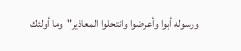ورسوله أبوا وأعرضوا وانتحلوا المعاذير"وما أولئك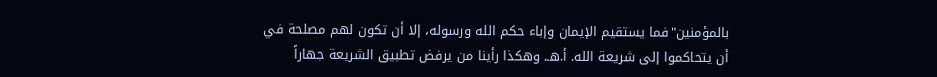بالمؤمنين"فما يستقيم الإيمان وإباء حكم الله ورسوله، إلا أن تكون لهم مصلحة في أن يتحاكموا إلى شريعة الله. أ.هـ. وهكذا رأينا من يرفض تطبيق الشريعة جهاراً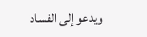ويدعو إلى الفساد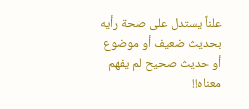علناً يستدل على صحة رأيه بحديث ضعيف أو موضوع أو حديث صحيح لم يفهم معناه!!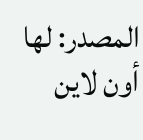المصدر: لها أون لاين